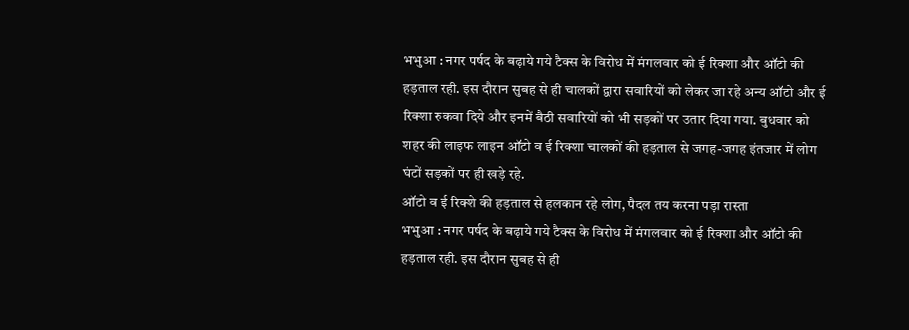भभुआ : नगर पर्षद के बढ़ाये गये टैक्स के विरोध में मंगलवार को ई रिक्शा और ऑटो की हड़ताल रही. इस दौरान सुबह से ही चालकों द्वारा सवारियों को लेकर जा रहे अन्य ऑटो और ई रिक्शा रुकवा दिये और इनमें बैठी सवारियों को भी सड़कों पर उतार दिया गया. बुधवार को शहर की लाइफ लाइन ऑटो व ई रिक्शा चालकों की हड़ताल से जगह-जगह इंतजार में लोग घंटों सड़कों पर ही खड़े रहे.
ऑटो व ई रिक्शे की हड़ताल से हलकान रहे लोग, पैदल तय करना पड़ा रास्ता
भभुआ : नगर पर्षद के बढ़ाये गये टैक्स के विरोध में मंगलवार को ई रिक्शा और ऑटो की हड़ताल रही. इस दौरान सुबह से ही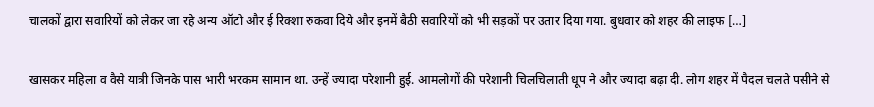चालकों द्वारा सवारियों को लेकर जा रहे अन्य ऑटो और ई रिक्शा रुकवा दिये और इनमें बैठी सवारियों को भी सड़कों पर उतार दिया गया. बुधवार को शहर की लाइफ […]

खासकर महिला व वैसे यात्री जिनके पास भारी भरकम सामान था. उन्हें ज्यादा परेशानी हुई. आमलोगों की परेशानी चिलचिलाती धूप ने और ज्यादा बढ़ा दी. लोग शहर में पैदल चलते पसीने से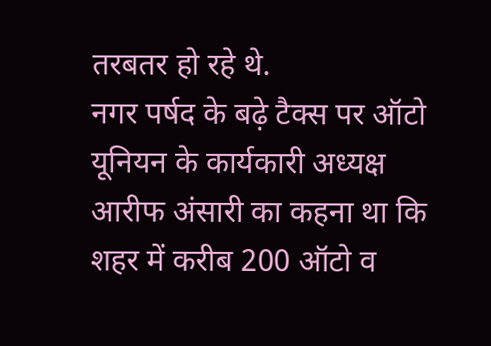तरबतर हो रहे थे.
नगर पर्षद के बढ़े टैक्स पर ऑटो यूनियन के कार्यकारी अध्यक्ष आरीफ अंसारी का कहना था कि शहर में करीब 200 ऑटो व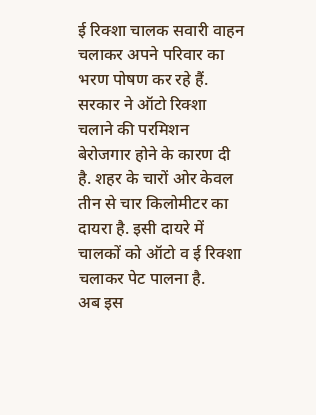ई रिक्शा चालक सवारी वाहन चलाकर अपने परिवार का भरण पोषण कर रहे हैं. सरकार ने ऑटो रिक्शा चलाने की परमिशन बेरोजगार होने के कारण दी है. शहर के चारों ओर केवल तीन से चार किलोमीटर का दायरा है. इसी दायरे में चालकों को ऑटो व ई रिक्शा चलाकर पेट पालना है.
अब इस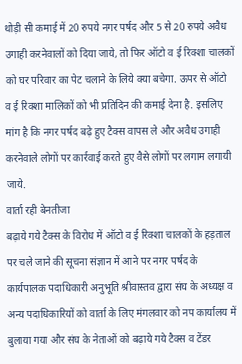थोड़ी सी कमाई में 20 रुपये नगर पर्षद और 5 से 20 रुपये अवैध उगाही करनेवालों को दिया जाये, तो फिर ऑटो व ई रिक्शा चालकों को घर परिवार का पेट चलाने के लिये क्या बचेगा. ऊपर से ऑटो व ई रिक्शा मालिकों को भी प्रतिदिन की कमाई देना है. इसलिए मांग है कि नगर पर्षद बढ़े हुए टैक्स वापस ले और अवैध उगाही करनेवाले लोगों पर कार्रवाई करते हुए वैसे लोगों पर लगाम लगायी जाये.
वार्ता रही बेनतीजा
बढ़ाये गये टैक्स के विरोध में ऑटो व ई रिक्शा चालकों के हड़ताल पर चले जाने की सूचना संज्ञान में आने पर नगर पर्षद के कार्यपालक पदाधिकारी अनुभूति श्रीवास्तव द्वारा संघ के अध्यक्ष व अन्य पदाधिकारियों को वार्ता के लिए मंगलवार को नप कार्यालय में बुलाया गया और संघ के नेताओं को बढ़ाये गये टैक्स व टेंडर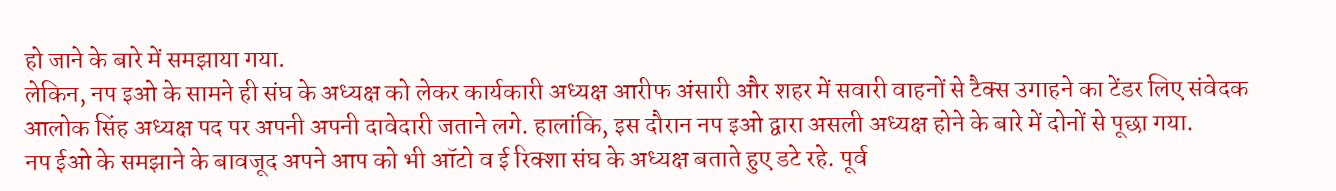हो जाने के बारे में समझाया गया.
लेकिन, नप इओ के सामने ही संघ के अध्यक्ष को लेकर कार्यकारी अध्यक्ष आरीफ अंसारी और शहर में सवारी वाहनों से टैक्स उगाहने का टेंडर लिए संवेदक आलोक सिंह अध्यक्ष पद पर अपनी अपनी दावेदारी जताने लगे. हालांकि, इस दौरान नप इओ द्वारा असली अध्यक्ष होने के बारे में दोनों से पूछा गया.
नप ईओ के समझाने के बावजूद अपने आप को भी ऑटो व ई रिक्शा संघ के अध्यक्ष बताते हुए डटे रहे. पूर्व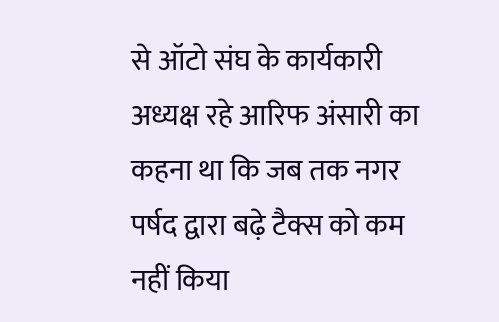से ऑटो संघ के कार्यकारी अध्यक्ष रहे आरिफ अंसारी का कहना था कि जब तक नगर पर्षद द्वारा बढ़े टैक्स को कम नहीं किया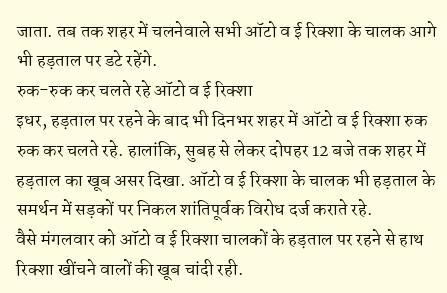जाता. तब तक शहर में चलनेवाले सभी ऑटो व ई रिक्शा के चालक आगे भी हड़ताल पर डटे रहेंगे.
रुक-रुक कर चलते रहे ऑटो व ई रिक्शा
इधर, हड़ताल पर रहने के बाद भी दिनभर शहर में ऑटो व ई रिक्शा रुक रुक कर चलते रहे. हालांकि, सुबह से लेकर दोपहर 12 बजे तक शहर में हड़ताल का खूब असर दिखा. ऑटो व ई रिक्शा के चालक भी हड़ताल के समर्थन में सड़कों पर निकल शांतिपूर्वक विरोध दर्ज कराते रहे.
वैसे मंगलवार को ऑटो व ई रिक्शा चालकों के हड़ताल पर रहने से हाथ रिक्शा खींचने वालों की खूब चांदी रही.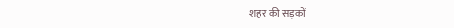शहर की सड़कों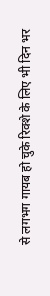से लगभग गायब हो चुके रिक्शे के लिए भी दिन भर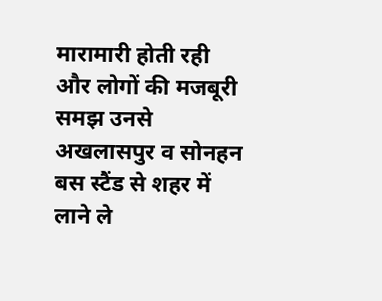मारामारी होती रही और लोगों की मजबूरी समझ उनसे अखलासपुर व सोनहन बस स्टैंड से शहर में लाने ले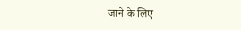जाने के लिए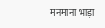मनमाना भाड़ा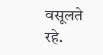वसूलते रहे.